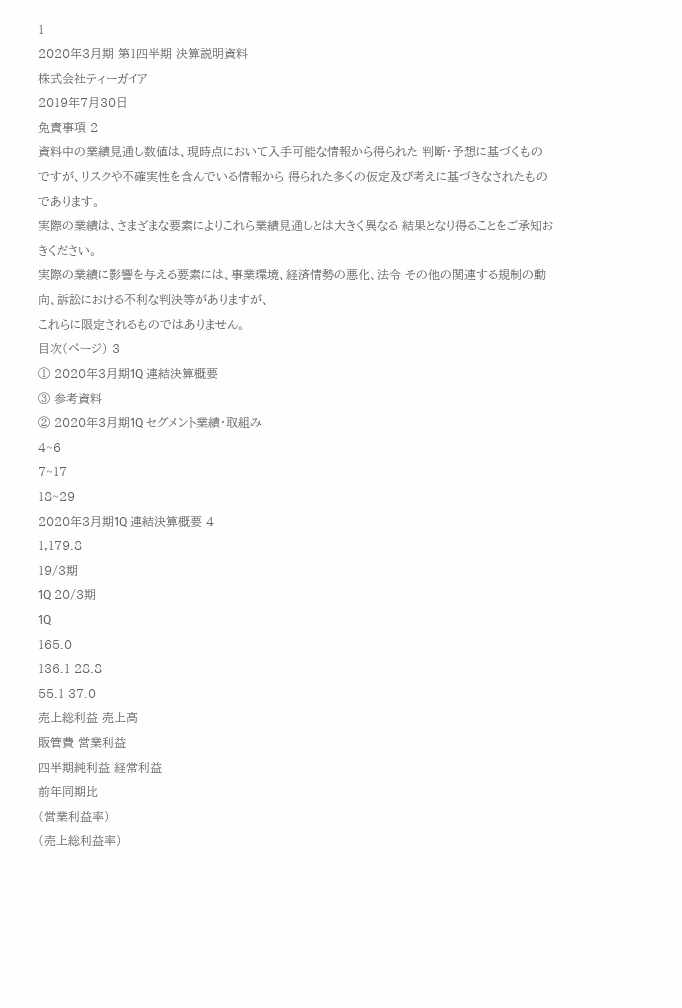1
2020年3月期 第1四半期 決算説明資料
株式会社ティーガイア
2019年7月30日
免責事項 2
資料中の業績見通し数値は、現時点において入手可能な情報から得られた 判断・予想に基づくものですが、リスクや不確実性を含んでいる情報から 得られた多くの仮定及び考えに基づきなされたものであります。
実際の業績は、さまざまな要素によりこれら業績見通しとは大きく異なる 結果となり得ることをご承知おきください。
実際の業績に影響を与える要素には、事業環境、経済情勢の悪化、法令 その他の関連する規制の動向、訴訟における不利な判決等がありますが、
これらに限定されるものではありません。
目次(ページ) 3
① 2020年3月期1Q 連結決算概要
③ 参考資料
② 2020年3月期1Q セグメント業績・取組み
4~6
7~17
18~29
2020年3月期1Q 連結決算概要 4
1,179.8
19/3期
1Q 20/3期
1Q
165.0
136.1 28.8
55.1 37.0
売上総利益 売上高
販管費 営業利益
四半期純利益 経常利益
前年同期比
(営業利益率)
(売上総利益率)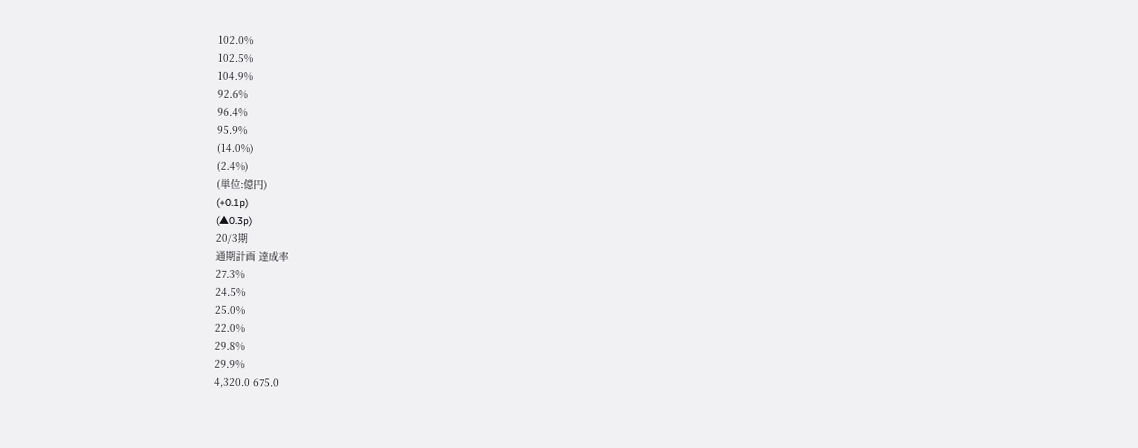102.0%
102.5%
104.9%
92.6%
96.4%
95.9%
(14.0%)
(2.4%)
(単位:億円)
(+0.1p)
(▲0.3p)
20/3期
通期計画 達成率
27.3%
24.5%
25.0%
22.0%
29.8%
29.9%
4,320.0 675.0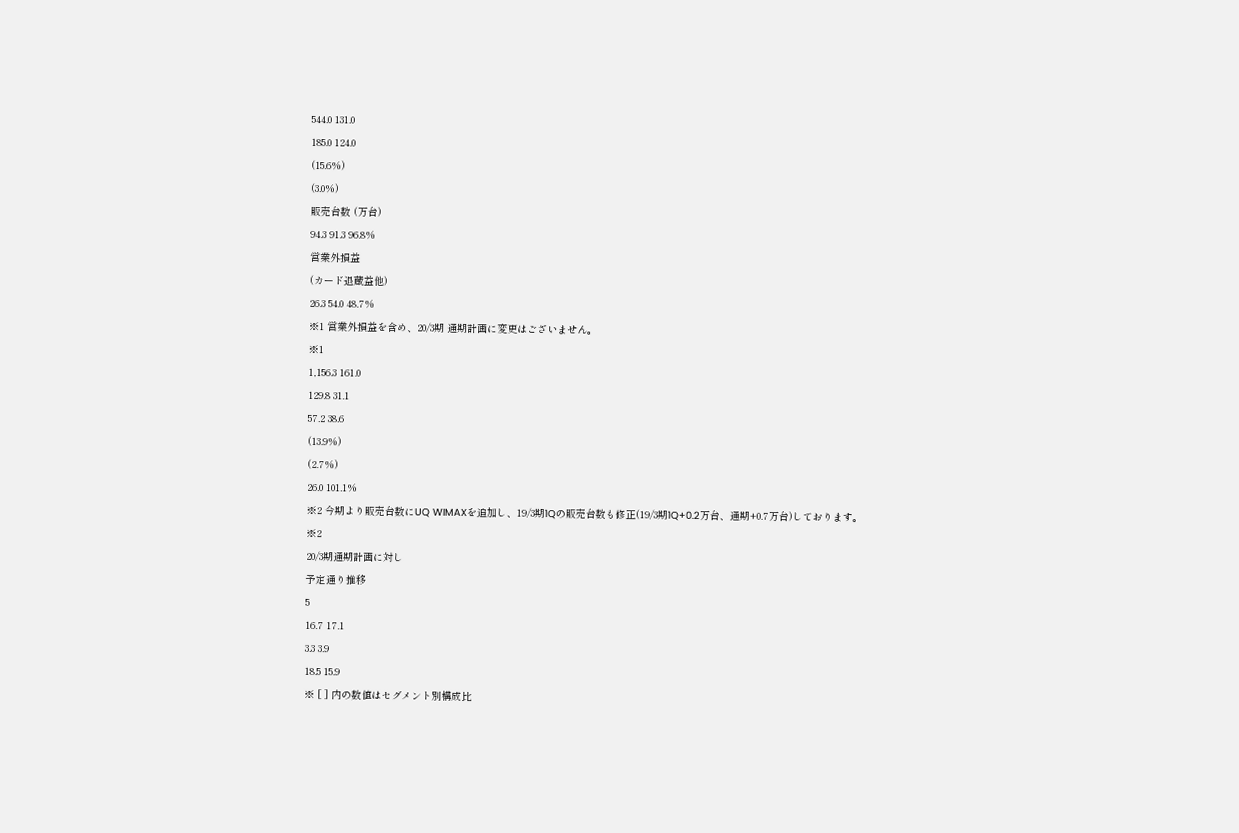544.0 131.0
185.0 124.0
(15.6%)
(3.0%)
販売台数 (万台)
94.3 91.3 96.8%
営業外損益
(カード退蔵益他)
26.3 54.0 48.7%
※1 営業外損益を含め、20/3期 通期計画に変更はございません。
※1
1,156.3 161.0
129.8 31.1
57.2 38.6
(13.9%)
(2.7%)
26.0 101.1%
※2 今期より販売台数にUQ WIMAXを追加し、19/3期1Qの販売台数も修正(19/3期1Q+0.2万台、通期+0.7万台)しております。
※2
20/3期通期計画に対し
予定通り推移
5
16.7 17.1
3.3 3.9
18.5 15.9
※ [ ] 内の数値はセグメント別構成比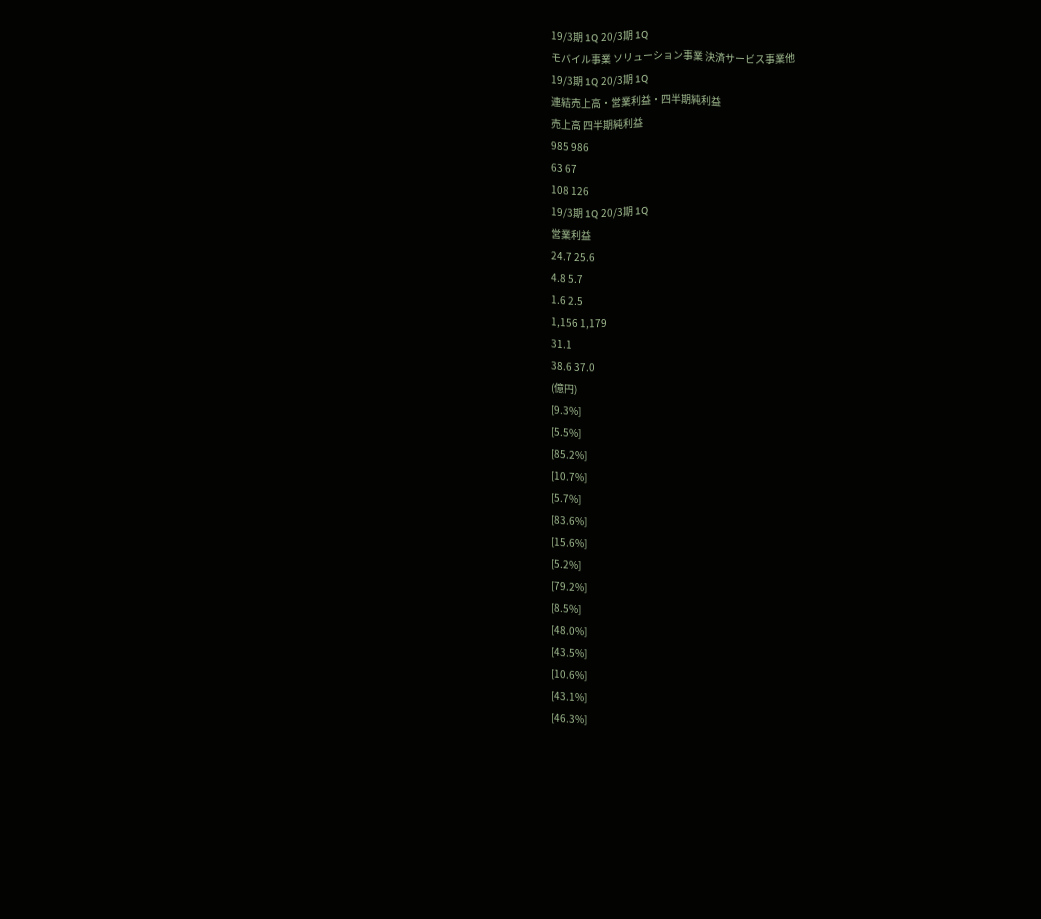19/3期 1Q 20/3期 1Q
モバイル事業 ソリューション事業 決済サービス事業他
19/3期 1Q 20/3期 1Q
連結売上高・営業利益・四半期純利益
売上高 四半期純利益
985 986
63 67
108 126
19/3期 1Q 20/3期 1Q
営業利益
24.7 25.6
4.8 5.7
1.6 2.5
1,156 1,179
31.1
38.6 37.0
(億円)
[9.3%]
[5.5%]
[85.2%]
[10.7%]
[5.7%]
[83.6%]
[15.6%]
[5.2%]
[79.2%]
[8.5%]
[48.0%]
[43.5%]
[10.6%]
[43.1%]
[46.3%]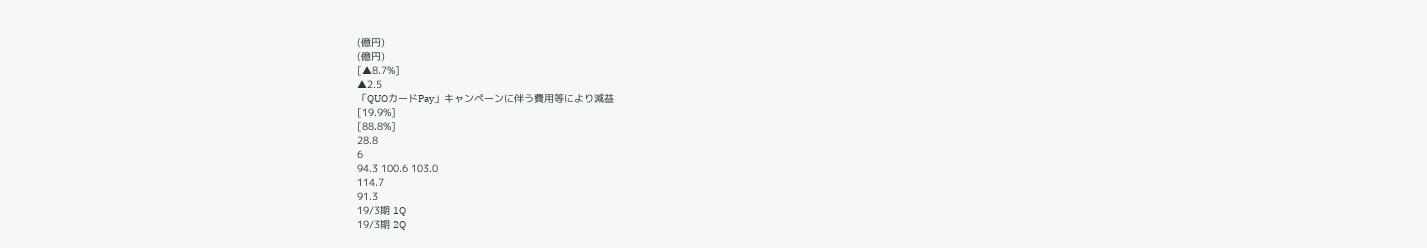(億円)
(億円)
[▲8.7%]
▲2.5
「QUOカードPay」キャンペーンに伴う費用等により減益
[19.9%]
[88.8%]
28.8
6
94.3 100.6 103.0
114.7
91.3
19/3期 1Q
19/3期 2Q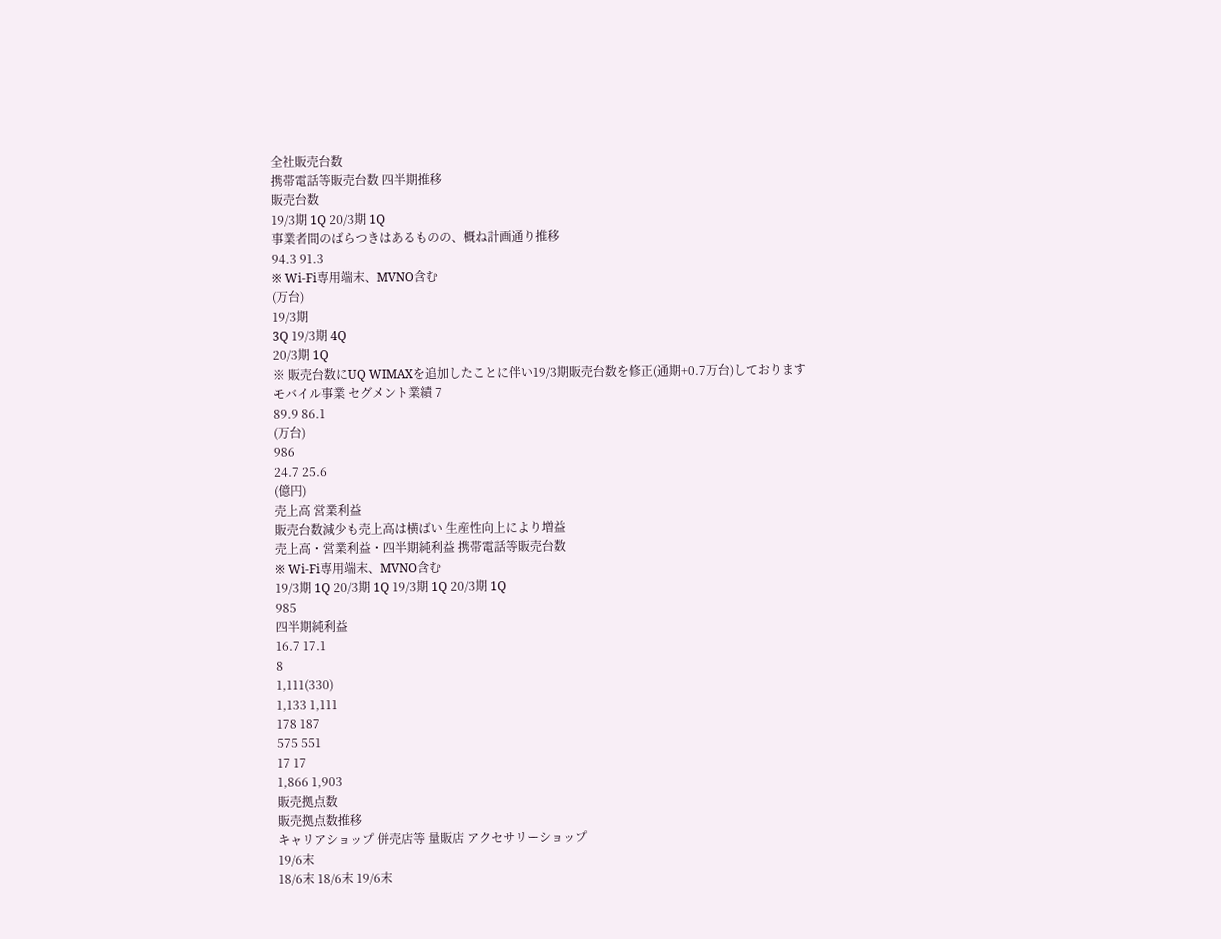全社販売台数
携帯電話等販売台数 四半期推移
販売台数
19/3期 1Q 20/3期 1Q
事業者間のばらつきはあるものの、概ね計画通り推移
94.3 91.3
※ Wi-Fi専用端末、MVNO含む
(万台)
19/3期
3Q 19/3期 4Q
20/3期 1Q
※ 販売台数にUQ WIMAXを追加したことに伴い19/3期販売台数を修正(通期+0.7万台)しております
モバイル事業 セグメント業績 7
89.9 86.1
(万台)
986
24.7 25.6
(億円)
売上高 営業利益
販売台数減少も売上高は横ばい 生産性向上により増益
売上高・営業利益・四半期純利益 携帯電話等販売台数
※ Wi-Fi専用端末、MVNO含む
19/3期 1Q 20/3期 1Q 19/3期 1Q 20/3期 1Q
985
四半期純利益
16.7 17.1
8
1,111(330)
1,133 1,111
178 187
575 551
17 17
1,866 1,903
販売拠点数
販売拠点数推移
キャリアショップ 併売店等 量販店 アクセサリーショップ
19/6末
18/6末 18/6末 19/6末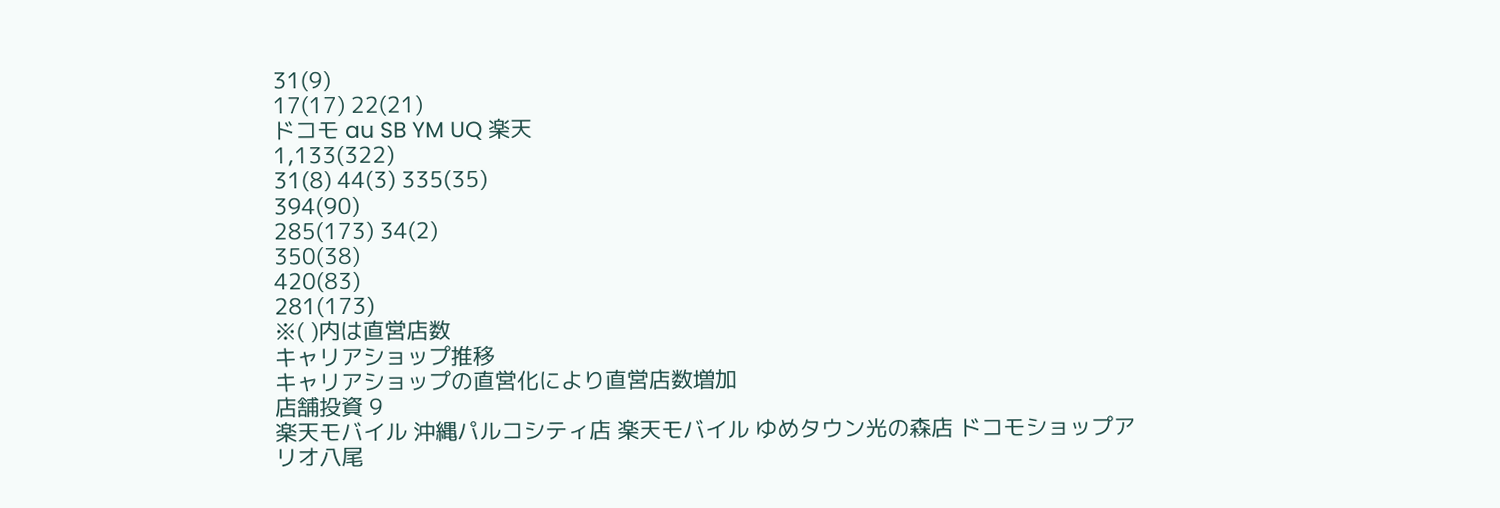31(9)
17(17) 22(21)
ドコモ au SB YM UQ 楽天
1,133(322)
31(8) 44(3) 335(35)
394(90)
285(173) 34(2)
350(38)
420(83)
281(173)
※( )内は直営店数
キャリアショップ推移
キャリアショップの直営化により直営店数増加
店舗投資 9
楽天モバイル 沖縄パルコシティ店 楽天モバイル ゆめタウン光の森店 ドコモショップアリオ八尾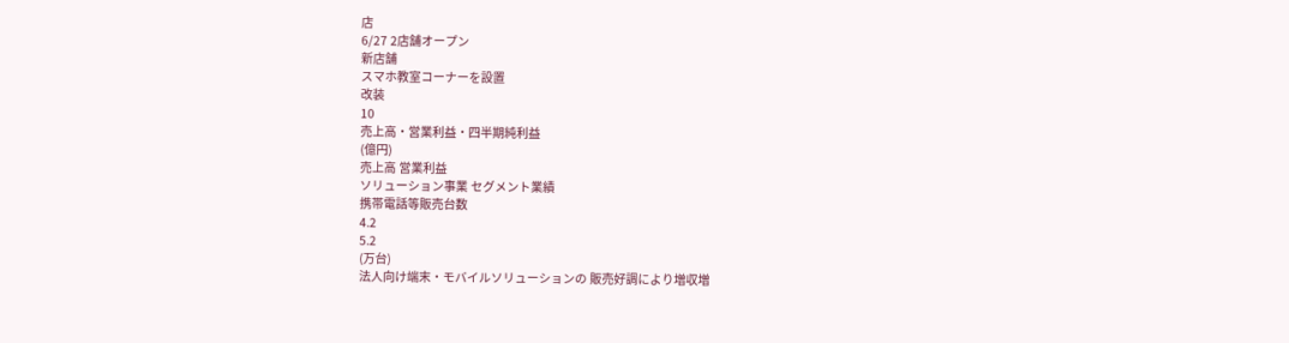店
6/27 2店舗オープン
新店舗
スマホ教室コーナーを設置
改装
10
売上高・営業利益・四半期純利益
(億円)
売上高 営業利益
ソリューション事業 セグメント業績
携帯電話等販売台数
4.2
5.2
(万台)
法人向け端末・モバイルソリューションの 販売好調により増収増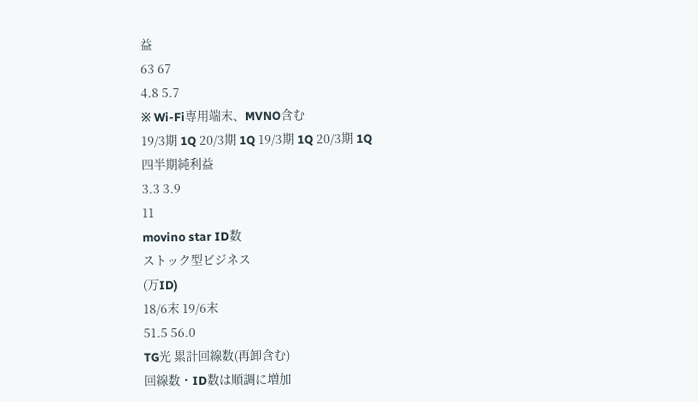益
63 67
4.8 5.7
※ Wi-Fi専用端末、MVNO含む
19/3期 1Q 20/3期 1Q 19/3期 1Q 20/3期 1Q
四半期純利益
3.3 3.9
11
movino star ID数
ストック型ビジネス
(万ID)
18/6末 19/6末
51.5 56.0
TG光 累計回線数(再卸含む)
回線数・ID数は順調に増加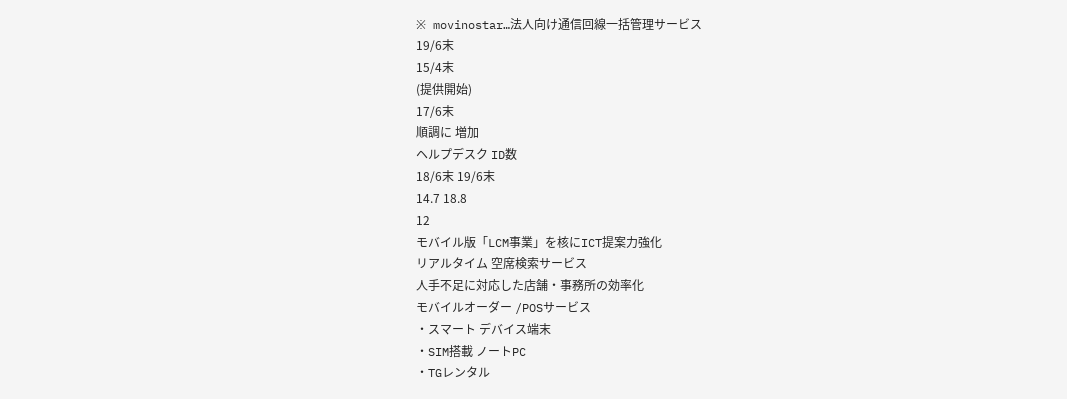※ movinostar…法人向け通信回線一括管理サービス
19/6末
15/4末
(提供開始)
17/6末
順調に 増加
ヘルプデスク ID数
18/6末 19/6末
14.7 18.8
12
モバイル版「LCM事業」を核にICT提案力強化
リアルタイム 空席検索サービス
人手不足に対応した店舗・事務所の効率化
モバイルオーダー /POSサービス
・スマート デバイス端末
・SIM搭載 ノートPC
・TGレンタル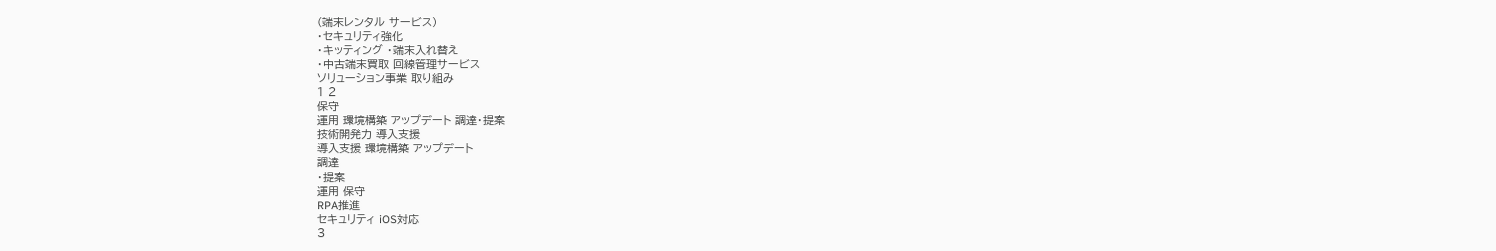(端末レンタル サービス)
・セキュリティ強化
・キッティング ・端末入れ替え
・中古端末買取 回線管理サービス
ソリューション事業 取り組み
1 2
保守
運用 環境構築 アップデート 調達・提案
技術開発力 導入支援
導入支援 環境構築 アップデート
調達
・提案
運用 保守
RPA推進
セキュリティ iOS対応
3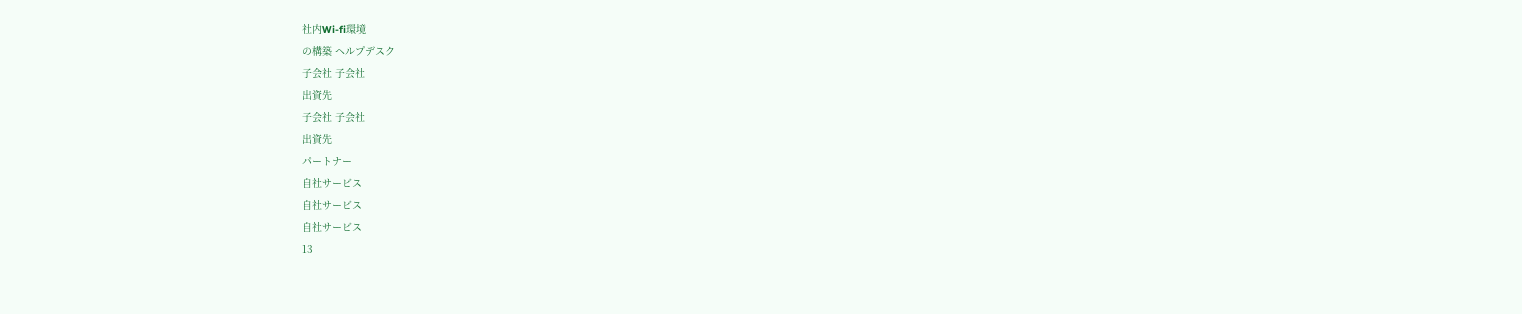社内Wi-fi環境
の構築 ヘルプデスク
子会社 子会社
出資先
子会社 子会社
出資先
パートナー
自社サービス
自社サービス
自社サービス
13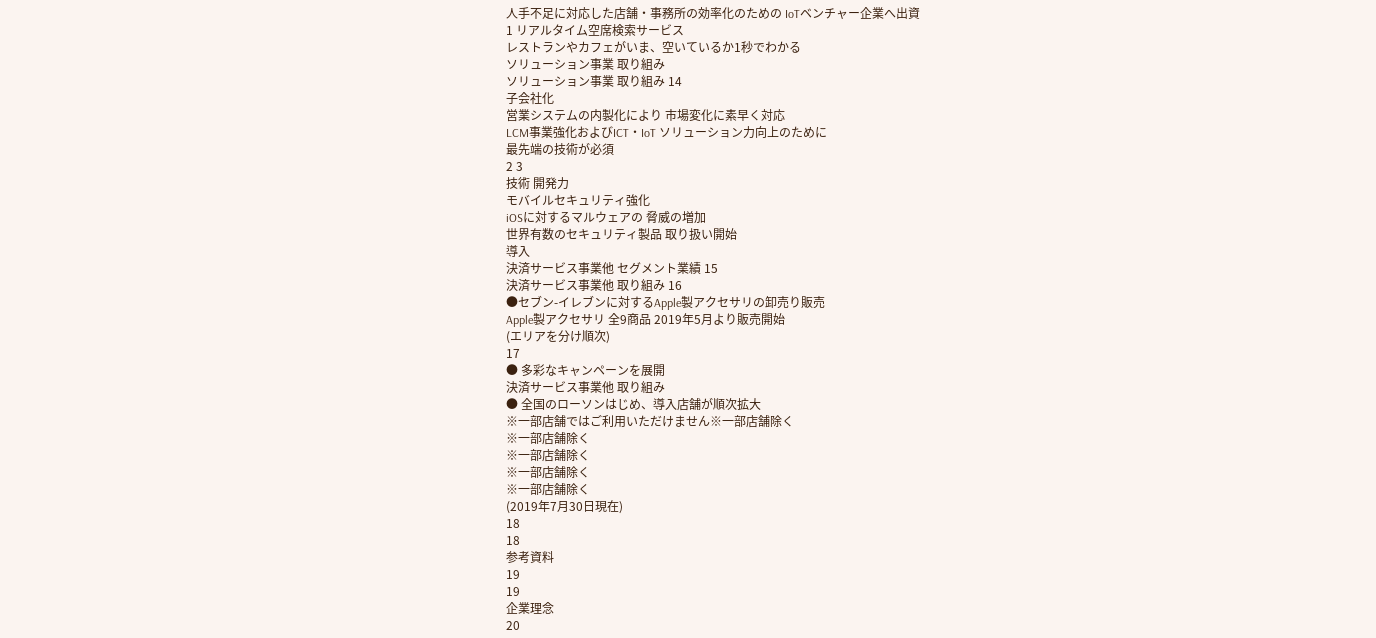人手不足に対応した店舗・事務所の効率化のための IoTベンチャー企業へ出資
1 リアルタイム空席検索サービス
レストランやカフェがいま、空いているか1秒でわかる
ソリューション事業 取り組み
ソリューション事業 取り組み 14
子会社化
営業システムの内製化により 市場変化に素早く対応
LCM事業強化およびICT・IoT ソリューション力向上のために
最先端の技術が必須
2 3
技術 開発力
モバイルセキュリティ強化
iOSに対するマルウェアの 脅威の増加
世界有数のセキュリティ製品 取り扱い開始
導入
決済サービス事業他 セグメント業績 15
決済サービス事業他 取り組み 16
●セブン-イレブンに対するApple製アクセサリの卸売り販売
Apple製アクセサリ 全9商品 2019年5月より販売開始
(エリアを分け順次)
17
● 多彩なキャンペーンを展開
決済サービス事業他 取り組み
● 全国のローソンはじめ、導入店舗が順次拡大
※一部店舗ではご利用いただけません※一部店舗除く
※一部店舗除く
※一部店舗除く
※一部店舗除く
※一部店舗除く
(2019年7月30日現在)
18
18
参考資料
19
19
企業理念
20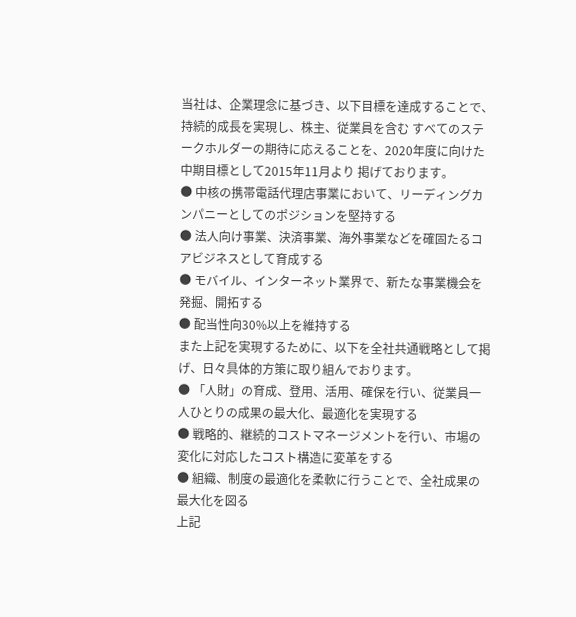当社は、企業理念に基づき、以下目標を達成することで、持続的成長を実現し、株主、従業員を含む すべてのステークホルダーの期待に応えることを、2020年度に向けた中期目標として2015年11月より 掲げております。
● 中核の携帯電話代理店事業において、リーディングカンパニーとしてのポジションを堅持する
● 法人向け事業、決済事業、海外事業などを確固たるコアビジネスとして育成する
● モバイル、インターネット業界で、新たな事業機会を発掘、開拓する
● 配当性向30%以上を維持する
また上記を実現するために、以下を全社共通戦略として掲げ、日々具体的方策に取り組んでおります。
● 「人財」の育成、登用、活用、確保を行い、従業員一人ひとりの成果の最大化、最適化を実現する
● 戦略的、継続的コストマネージメントを行い、市場の変化に対応したコスト構造に変革をする
● 組織、制度の最適化を柔軟に行うことで、全社成果の最大化を図る
上記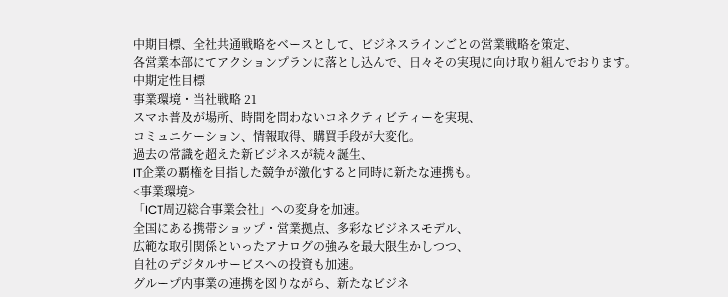中期目標、全社共通戦略をベースとして、ビジネスラインごとの営業戦略を策定、
各営業本部にてアクションプランに落とし込んで、日々その実現に向け取り組んでおります。
中期定性目標
事業環境・当社戦略 21
スマホ普及が場所、時間を問わないコネクティビティーを実現、
コミュニケーション、情報取得、購買手段が大変化。
過去の常識を超えた新ビジネスが続々誕生、
IT企業の覇権を目指した競争が激化すると同時に新たな連携も。
<事業環境>
「ICT周辺総合事業会社」への変身を加速。
全国にある携帯ショップ・営業拠点、多彩なビジネスモデル、
広範な取引関係といったアナログの強みを最大限生かしつつ、
自社のデジタルサービスへの投資も加速。
グループ内事業の連携を図りながら、新たなビジネ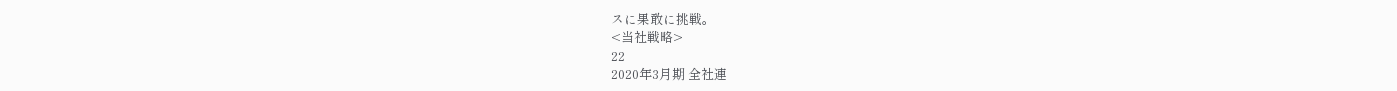スに果敢に挑戦。
<当社戦略>
22
2020年3月期 全社連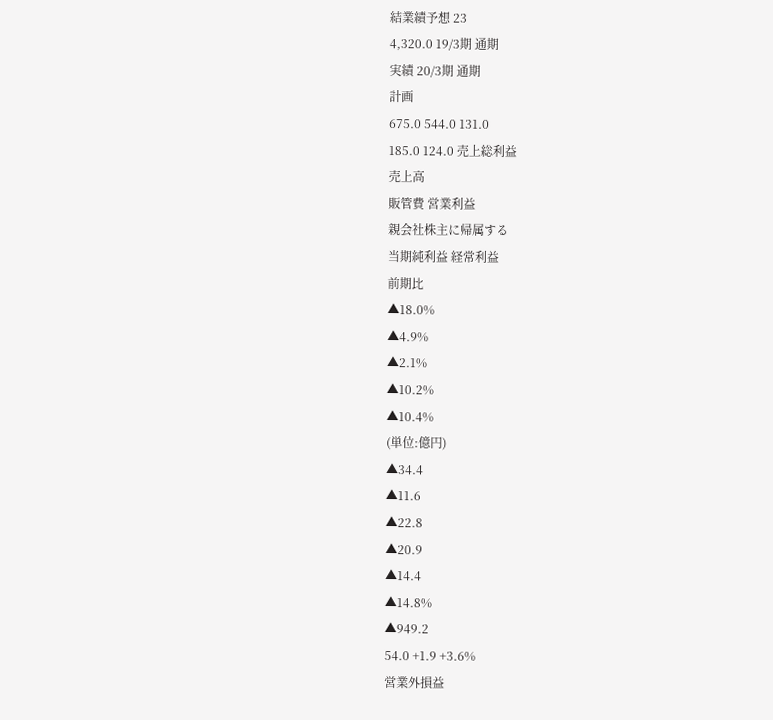結業績予想 23
4,320.0 19/3期 通期
実績 20/3期 通期
計画
675.0 544.0 131.0
185.0 124.0 売上総利益
売上高
販管費 営業利益
親会社株主に帰属する
当期純利益 経常利益
前期比
▲18.0%
▲4.9%
▲2.1%
▲10.2%
▲10.4%
(単位:億円)
▲34.4
▲11.6
▲22.8
▲20.9
▲14.4
▲14.8%
▲949.2
54.0 +1.9 +3.6%
営業外損益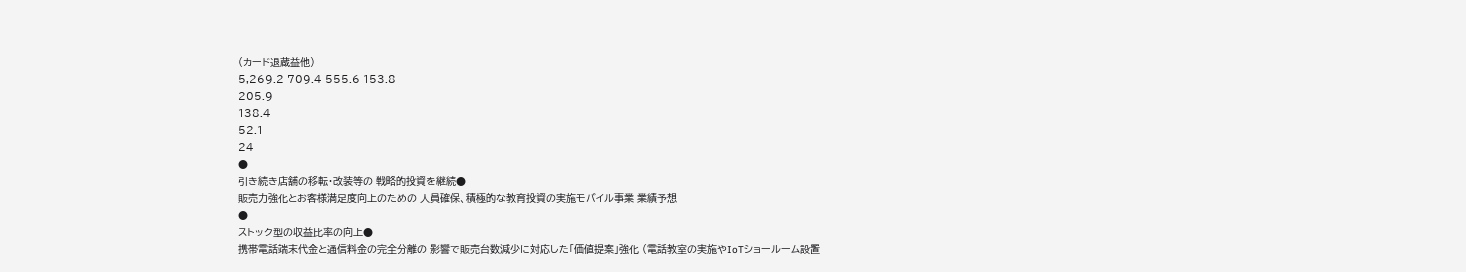(カード退蔵益他)
5,269.2 709.4 555.6 153.8
205.9
138.4
52.1
24
●
引き続き店舗の移転・改装等の 戦略的投資を継続●
販売力強化とお客様満足度向上のための 人員確保、積極的な教育投資の実施モバイル事業 業績予想
●
ストック型の収益比率の向上●
携帯電話端末代金と通信料金の完全分離の 影響で販売台数減少に対応した「価値提案」強化 (電話教室の実施やIoTショールーム設置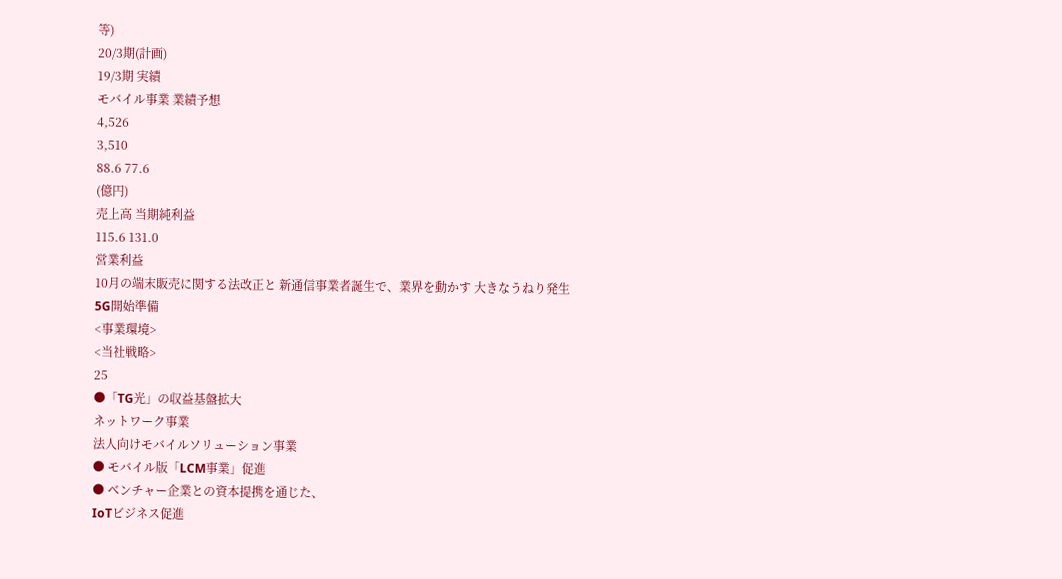等)
20/3期(計画)
19/3期 実績
モバイル事業 業績予想
4,526
3,510
88.6 77.6
(億円)
売上高 当期純利益
115.6 131.0
営業利益
10月の端末販売に関する法改正と 新通信事業者誕生で、業界を動かす 大きなうねり発生
5G開始準備
<事業環境>
<当社戦略>
25
●「TG光」の収益基盤拡大
ネットワーク事業
法人向けモバイルソリューション事業
● モバイル版「LCM事業」促進
● ベンチャー企業との資本提携を通じた、
IoTビジネス促進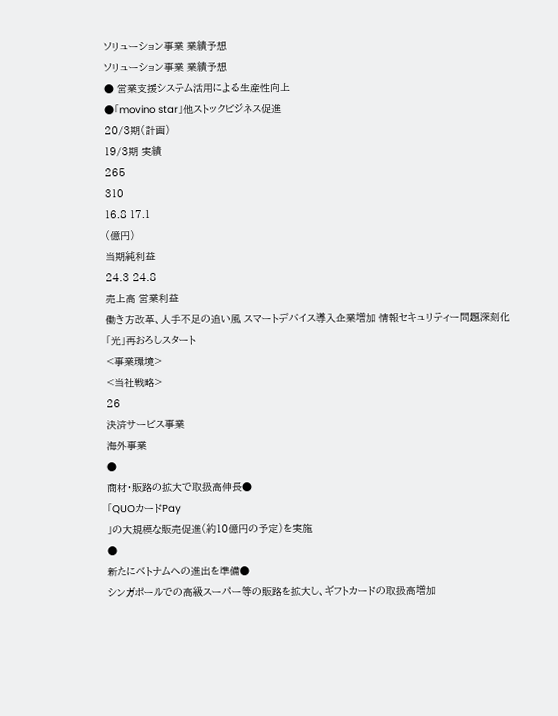ソリューション事業 業績予想
ソリューション事業 業績予想
● 営業支援システム活用による生産性向上
●「movino star」他ストックビジネス促進
20/3期(計画)
19/3期 実績
265
310
16.8 17.1
(億円)
当期純利益
24.3 24.8
売上高 営業利益
働き方改革、人手不足の追い風 スマートデバイス導入企業増加 情報セキュリティー問題深刻化
「光」再おろしスタート
<事業環境>
<当社戦略>
26
決済サービス事業
海外事業
●
商材・販路の拡大で取扱高伸長●
「QUOカードPay
」の大規模な販売促進(約10億円の予定)を実施
●
新たにベトナムへの進出を準備●
シンガポールでの高級スーパー等の販路を拡大し、ギフトカードの取扱高増加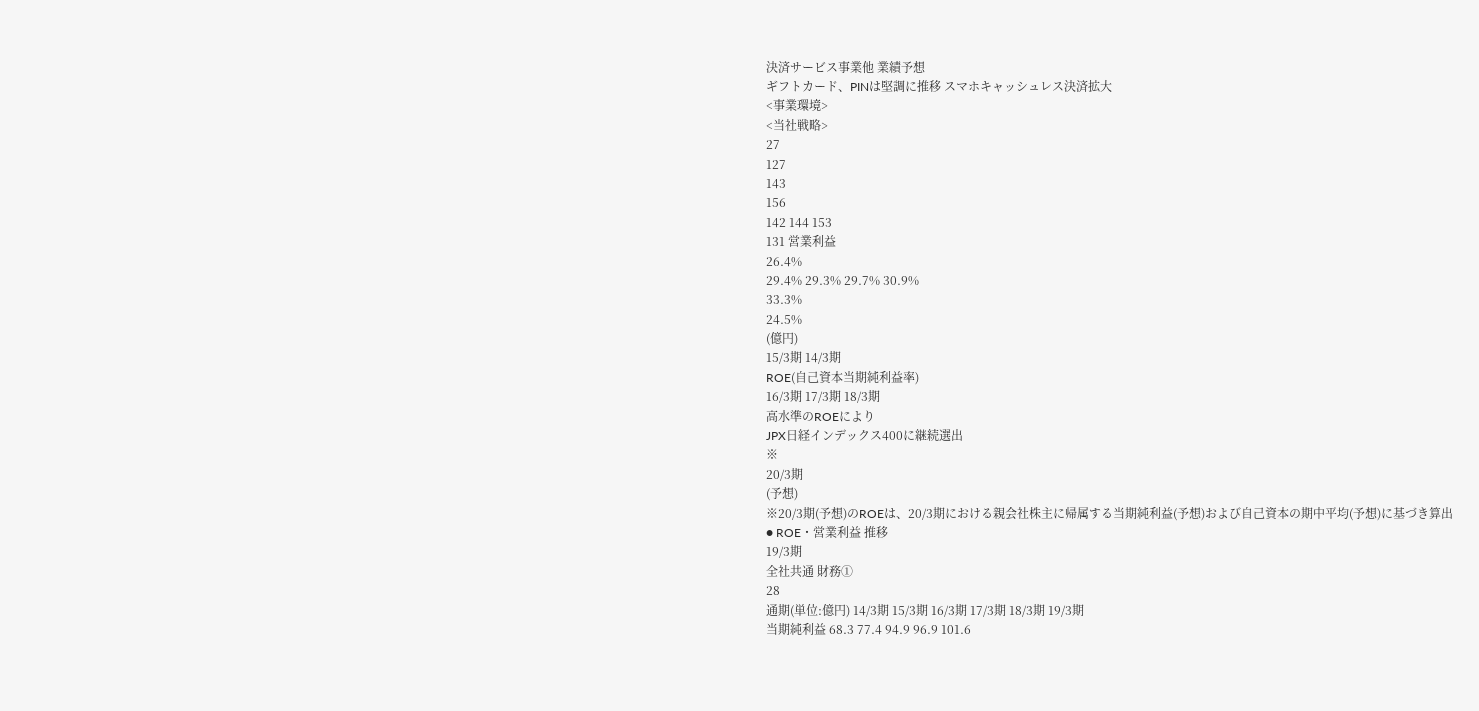決済サービス事業他 業績予想
ギフトカード、PINは堅調に推移 スマホキャッシュレス決済拡大
<事業環境>
<当社戦略>
27
127
143
156
142 144 153
131 営業利益
26.4%
29.4% 29.3% 29.7% 30.9%
33.3%
24.5%
(億円)
15/3期 14/3期
ROE(自己資本当期純利益率)
16/3期 17/3期 18/3期
高水準のROEにより
JPX日経インデックス400に継続選出
※
20/3期
(予想)
※20/3期(予想)のROEは、20/3期における親会社株主に帰属する当期純利益(予想)および自己資本の期中平均(予想)に基づき算出
● ROE・営業利益 推移
19/3期
全社共通 財務①
28
通期(単位:億円) 14/3期 15/3期 16/3期 17/3期 18/3期 19/3期
当期純利益 68.3 77.4 94.9 96.9 101.6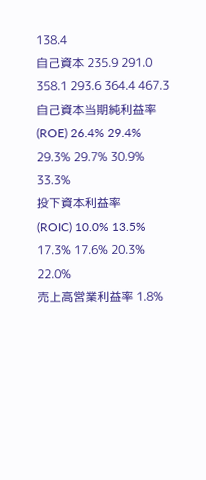138.4
自己資本 235.9 291.0 358.1 293.6 364.4 467.3
自己資本当期純利益率
(ROE) 26.4% 29.4% 29.3% 29.7% 30.9% 33.3%
投下資本利益率
(ROIC) 10.0% 13.5% 17.3% 17.6% 20.3% 22.0%
売上高営業利益率 1.8%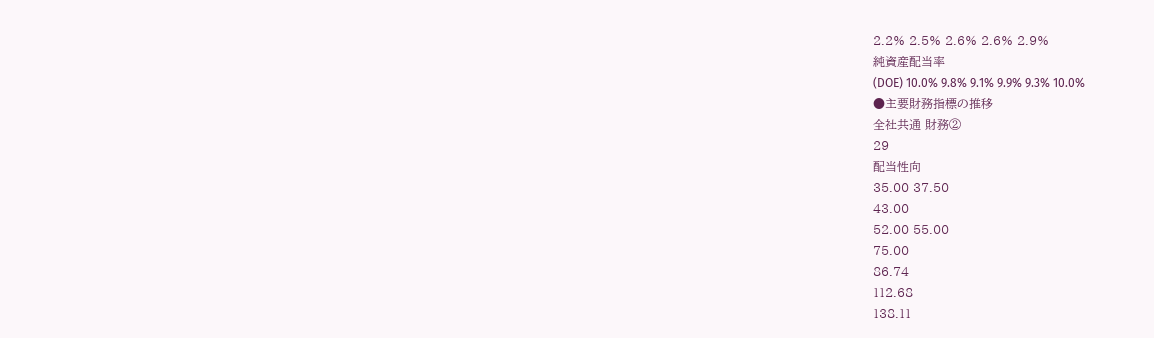2.2% 2.5% 2.6% 2.6% 2.9%
純資産配当率
(DOE) 10.0% 9.8% 9.1% 9.9% 9.3% 10.0%
●主要財務指標の推移
全社共通 財務②
29
配当性向
35.00 37.50
43.00
52.00 55.00
75.00
86.74
112.68
138.11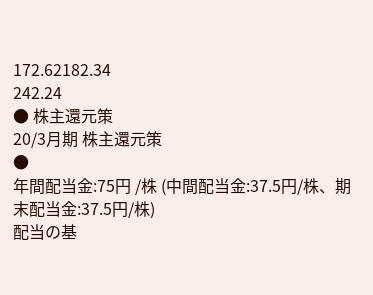172.62182.34
242.24
● 株主還元策
20/3月期 株主還元策
●
年間配当金:75円 /株 (中間配当金:37.5円/株、期末配当金:37.5円/株)
配当の基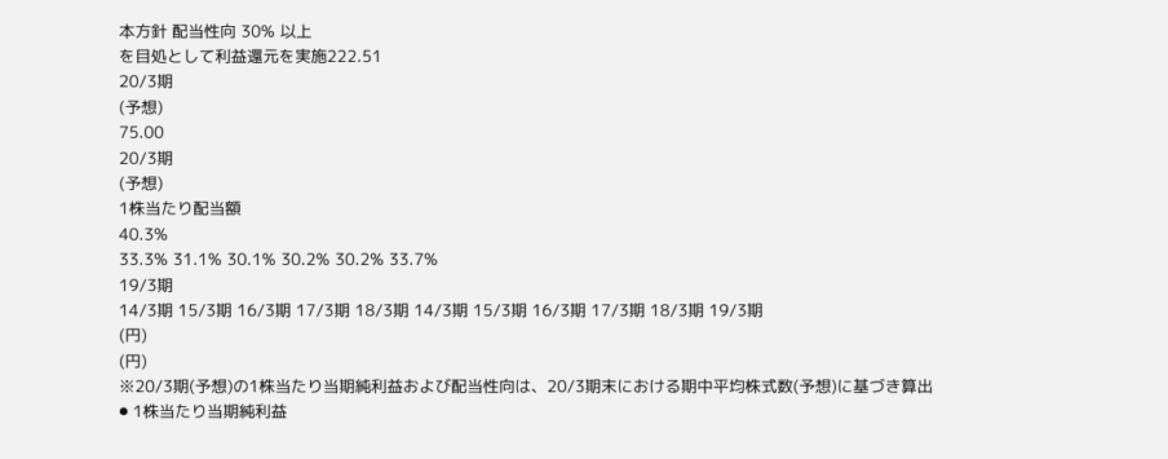本方針 配当性向 30% 以上
を目処として利益還元を実施222.51
20/3期
(予想)
75.00
20/3期
(予想)
1株当たり配当額
40.3%
33.3% 31.1% 30.1% 30.2% 30.2% 33.7%
19/3期
14/3期 15/3期 16/3期 17/3期 18/3期 14/3期 15/3期 16/3期 17/3期 18/3期 19/3期
(円)
(円)
※20/3期(予想)の1株当たり当期純利益および配当性向は、20/3期末における期中平均株式数(予想)に基づき算出
⚫ 1株当たり当期純利益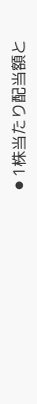⚫ 1株当たり配当額と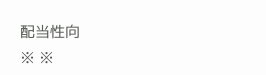配当性向
※ ※